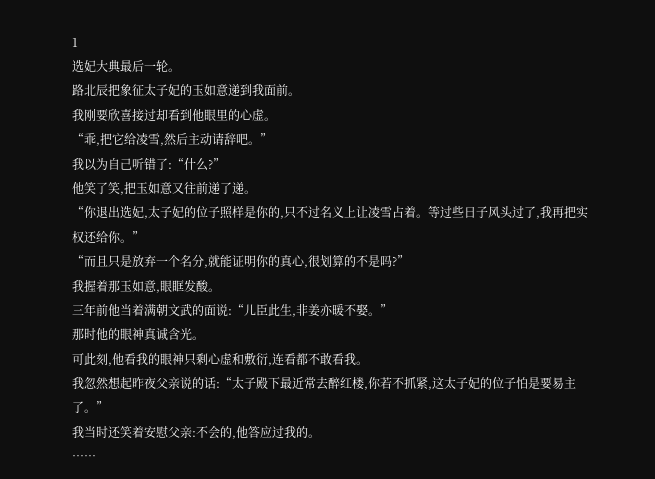1
选妃大典最后一轮。
路北辰把象征太子妃的玉如意递到我面前。
我刚要欣喜接过却看到他眼里的心虚。
“乖,把它给凌雪,然后主动请辞吧。”
我以为自己听错了:“什么?”
他笑了笑,把玉如意又往前递了递。
“你退出选妃,太子妃的位子照样是你的,只不过名义上让凌雪占着。等过些日子风头过了,我再把实权还给你。”
“而且只是放弃一个名分,就能证明你的真心,很划算的不是吗?”
我握着那玉如意,眼眶发酸。
三年前他当着满朝文武的面说:“儿臣此生,非姜亦暖不娶。”
那时他的眼神真诚含光。
可此刻,他看我的眼神只剩心虚和敷衍,连看都不敢看我。
我忽然想起昨夜父亲说的话:“太子殿下最近常去醉红楼,你若不抓紧,这太子妃的位子怕是要易主了。”
我当时还笑着安慰父亲:不会的,他答应过我的。
……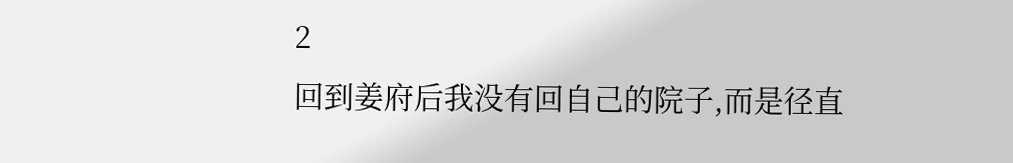2
回到姜府后我没有回自己的院子,而是径直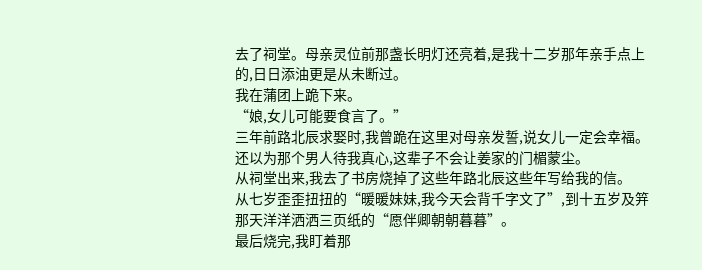去了祠堂。母亲灵位前那盏长明灯还亮着,是我十二岁那年亲手点上的,日日添油更是从未断过。
我在蒲团上跪下来。
“娘,女儿可能要食言了。”
三年前路北辰求娶时,我曾跪在这里对母亲发誓,说女儿一定会幸福。
还以为那个男人待我真心,这辈子不会让姜家的门楣蒙尘。
从祠堂出来,我去了书房烧掉了这些年路北辰这些年写给我的信。
从七岁歪歪扭扭的“暖暖妹妹,我今天会背千字文了”,到十五岁及笄那天洋洋洒洒三页纸的“愿伴卿朝朝暮暮”。
最后烧完,我盯着那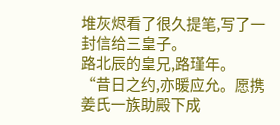堆灰烬看了很久提笔,写了一封信给三皇子。
路北辰的皇兄,路瑾年。
“昔日之约,亦暖应允。愿携姜氏一族助殿下成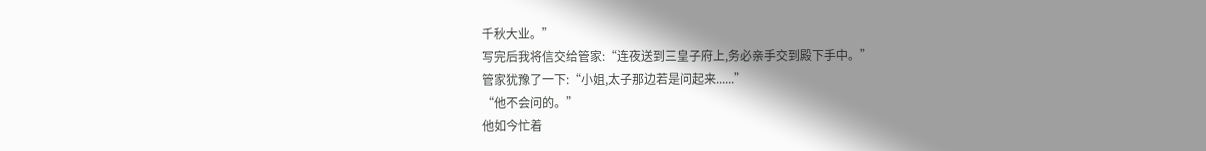千秋大业。”
写完后我将信交给管家:“连夜送到三皇子府上,务必亲手交到殿下手中。”
管家犹豫了一下:“小姐,太子那边若是问起来......”
“他不会问的。”
他如今忙着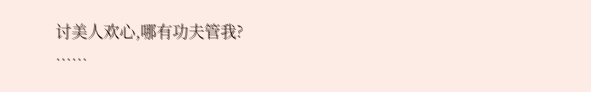讨美人欢心,哪有功夫管我?
……